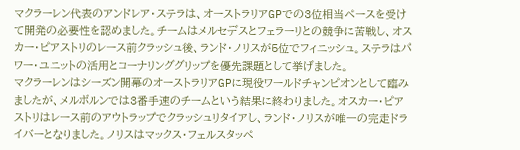マクラーレン代表のアンドレア・ステラは、オーストラリアGPでの3位相当ペースを受けて開発の必要性を認めました。チームはメルセデスとフェラーリとの競争に苦戦し、オスカー・ピアストリのレース前クラッシュ後、ランド・ノリスが5位でフィニッシュ。ステラはパワー・ユニットの活用とコーナリンググリップを優先課題として挙げました。
マクラーレンはシーズン開幕のオーストラリアGPに現役ワールドチャンピオンとして臨みましたが、メルボルンでは3番手速のチームという結果に終わりました。オスカー・ピアストリはレース前のアウトラップでクラッシュリタイアし、ランド・ノリスが唯一の完走ドライバーとなりました。ノリスはマックス・フェルスタッペ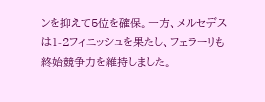ンを抑えて5位を確保。一方、メルセデスは1-2フィニッシュを果たし、フェラーリも終始競争力を維持しました。